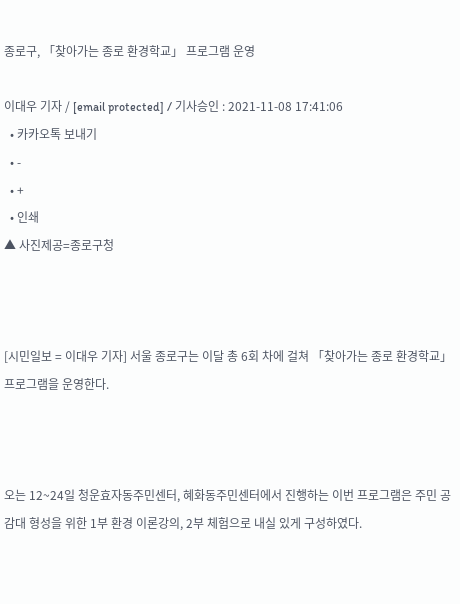종로구, 「찾아가는 종로 환경학교」 프로그램 운영

이대우 기자 / [email protected] / 기사승인 : 2021-11-08 17:41:06
  • 카카오톡 보내기
  • -
  • +
  • 인쇄
▲ 사진제공=종로구청



[시민일보 = 이대우 기자] 서울 종로구는 이달 총 6회 차에 걸쳐 「찾아가는 종로 환경학교」 프로그램을 운영한다.



오는 12~24일 청운효자동주민센터, 혜화동주민센터에서 진행하는 이번 프로그램은 주민 공감대 형성을 위한 1부 환경 이론강의, 2부 체험으로 내실 있게 구성하였다.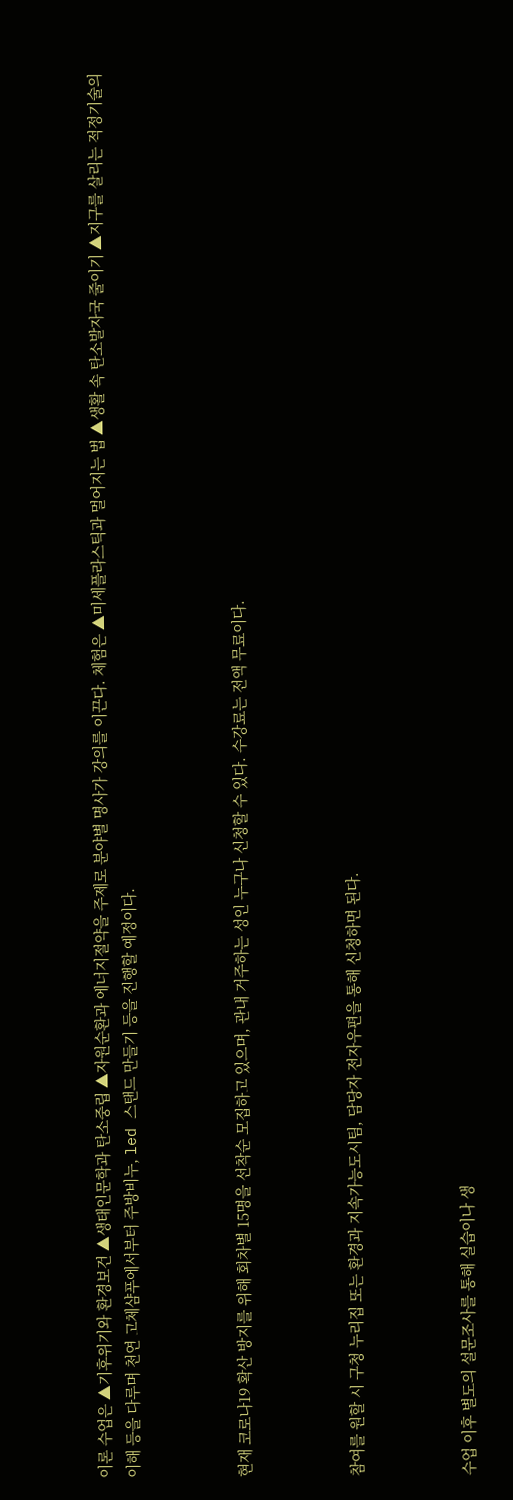이론 수업은 ▲기후위기와 환경보건 ▲생태인문학과 탄소중립 ▲자원순환과 에너지절약을 주제로 분야별 명사가 강의를 이끈다. 체험은 ▲미세플라스틱과 멀어지는 법 ▲생활 속 탄소발자국 줄이기 ▲지구를 살리는 적정기술의 이해 등을 다루며 천연 고체샴푸에서부터 주방비누, led 스탠드 만들기 등을 진행할 예정이다.



현재 코로나19 확산 방지를 위해 회차별 15명을 선착순 모집하고 있으며, 관내 거주하는 성인 누구나 신청할 수 있다. 수강료는 전액 무료이다.



참여를 원할 시 구청 누리집 또는 환경과 지속가능도시팀, 담당자 전자우편을 통해 신청하면 된다.



수업 이후 별도의 설문조사를 통해 실습이나 생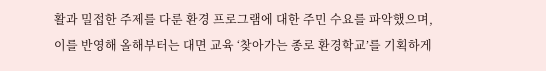활과 밀접한 주제를 다룬 환경 프로그램에 대한 주민 수요를 파악했으며, 이를 반영해 올해부터는 대면 교육 ‘찾아가는 종로 환경학교’를 기획하게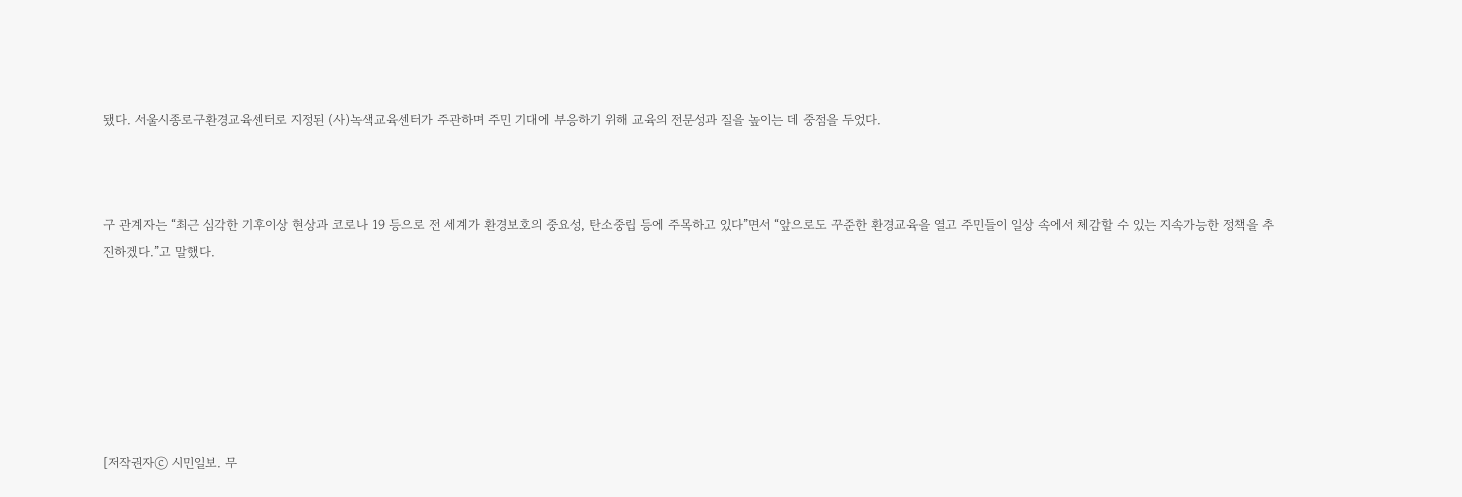됐다. 서울시종로구환경교육센터로 지정된 (사)녹색교육센터가 주관하며 주민 기대에 부응하기 위해 교육의 전문성과 질을 높이는 데 중점을 두었다.



구 관계자는 “최근 심각한 기후이상 현상과 코로나 19 등으로 전 세계가 환경보호의 중요성, 탄소중립 등에 주목하고 있다”면서 “앞으로도 꾸준한 환경교육을 열고 주민들이 일상 속에서 체감할 수 있는 지속가능한 정책을 추진하겠다.”고 말했다.







[저작권자ⓒ 시민일보. 무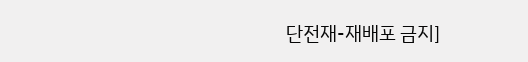단전재-재배포 금지]